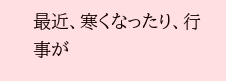最近、寒くなったり、行事が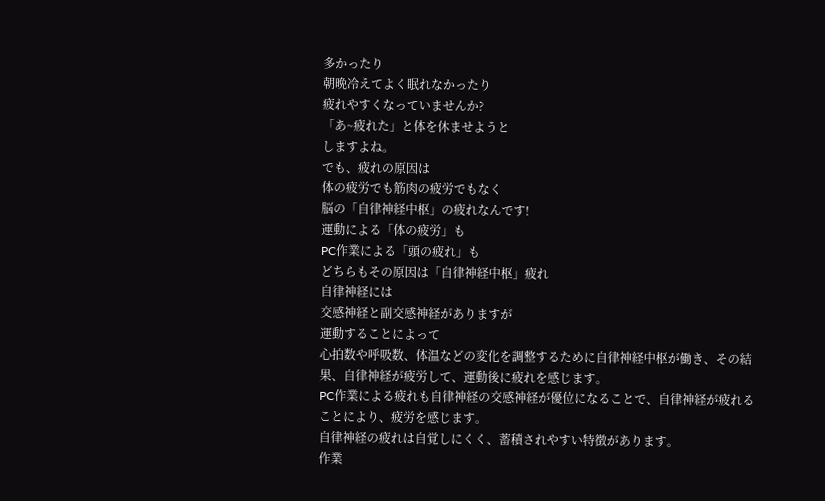多かったり
朝晩冷えてよく眠れなかったり
疲れやすくなっていませんか?
「あ~疲れた」と体を休ませようと
しますよね。
でも、疲れの原因は
体の疲労でも筋肉の疲労でもなく
脳の「自律神経中枢」の疲れなんです!
運動による「体の疲労」も
PC作業による「頭の疲れ」も
どちらもその原因は「自律神経中枢」疲れ
自律神経には
交感神経と副交感神経がありますが
運動することによって
心拍数や呼吸数、体温などの変化を調整するために自律神経中枢が働き、その結果、自律神経が疲労して、運動後に疲れを感じます。
PC作業による疲れも自律神経の交感神経が優位になることで、自律神経が疲れることにより、疲労を感じます。
自律神経の疲れは自覚しにくく、蓄積されやすい特徴があります。
作業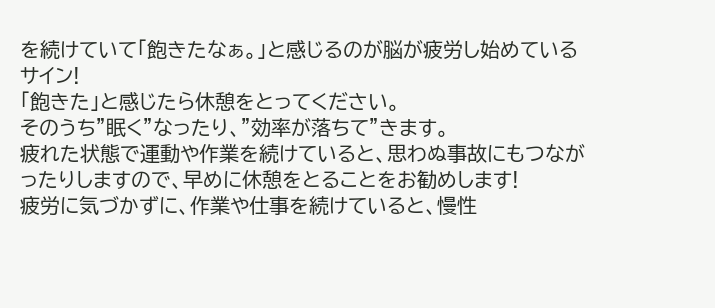を続けていて「飽きたなぁ。」と感じるのが脳が疲労し始めているサイン!
「飽きた」と感じたら休憩をとってください。
そのうち”眠く”なったり、”効率が落ちて”きます。
疲れた状態で運動や作業を続けていると、思わぬ事故にもつながったりしますので、早めに休憩をとることをお勧めします!
疲労に気づかずに、作業や仕事を続けていると、慢性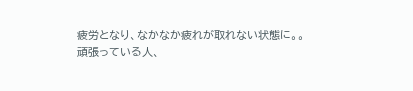疲労となり、なかなか疲れが取れない状態に。。
頑張っている人、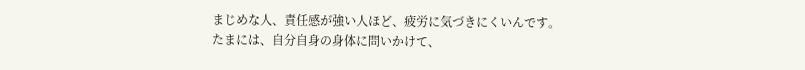まじめな人、責任感が強い人ほど、疲労に気づきにくいんです。
たまには、自分自身の身体に問いかけて、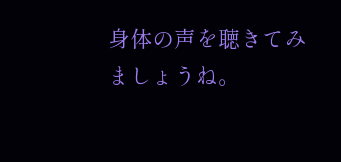身体の声を聴きてみましょうね。